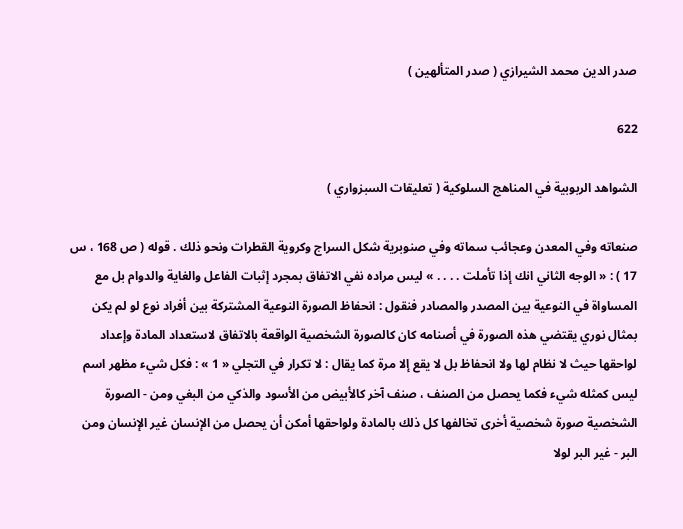صدر الدين محمد الشيرازي ( صدر المتألهين )

622

الشواهد الربوبية في المناهج السلوكية ( تعليقات السبزواري )

صنعاته وفي المعدن وعجائب سماته وفي صنوبرية شكل السراج وكروية القطرات ونحو ذلك . قوله ( ص 168 ، س 17 ) : « الوجه الثاني انك إذا تأملت . . . . » ليس مراده نفي الاتفاق بمجرد إثبات الفاعل والغاية والدوام بل مع المساواة في النوعية بين المصدر والمصادر فنقول : انحفاظ الصورة النوعية المشتركة بين أفراد نوع لو لم يكن بمثال نوري يقتضي هذه الصورة في أصنامه كان كالصورة الشخصية الواقعة بالاتفاق لاستعداد المادة وإعداد لواحقها حيث لا نظام لها ولا انحفاظ بل لا يقع إلا مرة كما يقال : لا تكرار في التجلي « 1 » : فكل شيء مظهر اسم ليس كمثله شيء فكما يحصل من الصنف ، صنف آخر كالأبيض من الأسود والذكي من البغي ومن - الصورة الشخصية صورة شخصية أخرى تخالفها كل ذلك بالمادة ولواحقها أمكن أن يحصل من الإنسان غير الإنسان ومن البر - غير البر لولا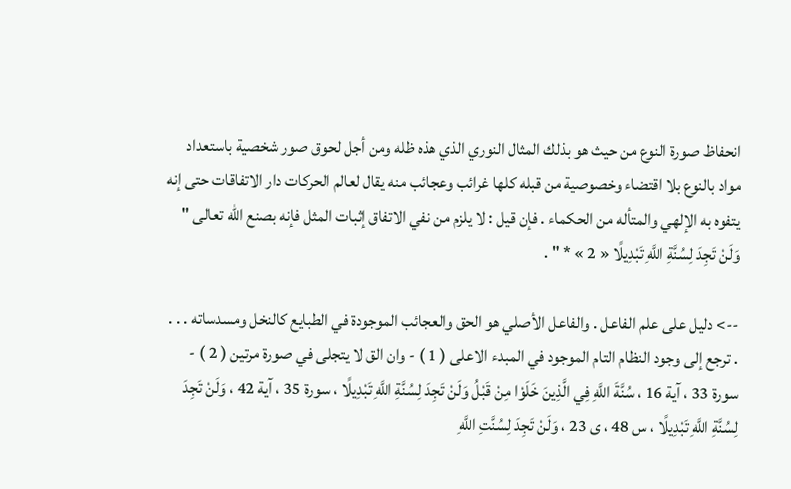انحفاظ صورة النوع من حيث هو بذلك المثال النوري الذي هذه ظله ومن أجل لحوق صور شخصية باستعداد مواد بالنوع بلا اقتضاء وخصوصية من قبله كلها غرائب وعجائب منه يقال لعالم الحركات دار الاتفاقات حتى إنه يتفوه به الإلهي والمتأله من الحكماء . فإن قيل : لا يلزم من نفي الاتفاق إثبات المثل فإنه بصنع الله تعالى " وَلَنْ تَجِدَ لِسُنَّةِ اللَّهِ تَبْدِيلًا « 2 » * " .

--> دليل على علم الفاعل . والفاعل الأصلي هو الحق والعجائب الموجودة في الطبايع كالنخل ومسدساته . . . . ترجع إلى وجود النظام التام الموجود في المبدء الاعلى ( 1 ) - وان الق لا يتجلى في صورة مرتين ( 2 ) - سورة 33 ، آية 16 ، سُنَّةَ اللَّهِ فِي الَّذِينَ خَلَوْا مِنْ قَبْلُ وَلَنْ تَجِدَ لِسُنَّةِ اللَّهِ تَبْدِيلًا ، سورة 35 ، آية 42 ، وَلَنْ تَجِدَ لِسُنَّةِ اللَّهِ تَبْدِيلًا ، س 48 ، ى 23 ، وَلَنْ تَجِدَ لِسُنَّتِ اللَّهِ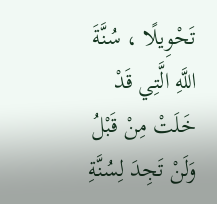تَحْوِيلًا ، سُنَّةَ اللَّهِ الَّتِي قَدْ خَلَتْ مِنْ قَبْلُ وَلَنْ تَجِدَ لِسُنَّةِ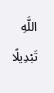اللَّهِ تَبْدِيلًا